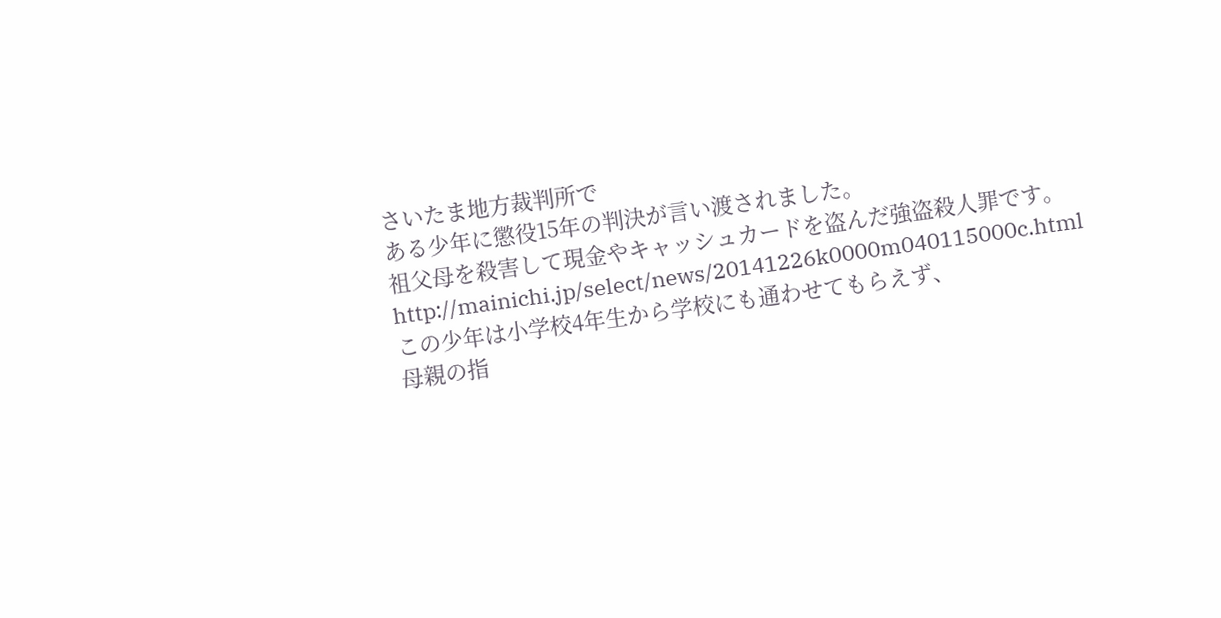さいたま地方裁判所で
ある少年に懲役15年の判決が言い渡されました。
祖父母を殺害して現金やキャッシュカードを盗んだ強盗殺人罪です。
http://mainichi.jp/select/news/20141226k0000m040115000c.html
この少年は小学校4年生から学校にも通わせてもらえず、
母親の指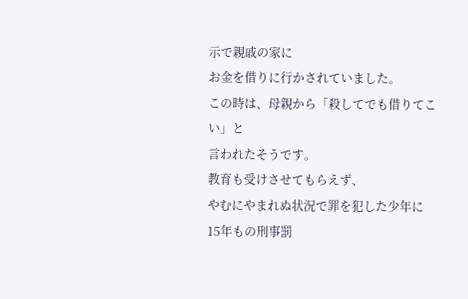示で親戚の家に
お金を借りに行かされていました。
この時は、母親から「殺してでも借りてこい」と
言われたそうです。
教育も受けさせてもらえず、
やむにやまれぬ状況で罪を犯した少年に
15年もの刑事罰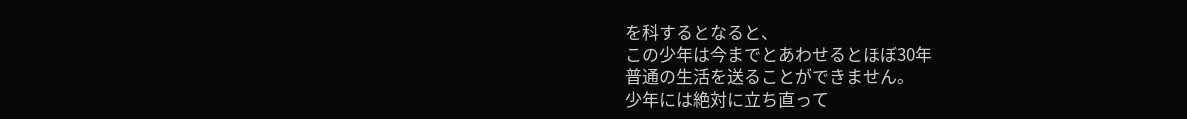を科するとなると、
この少年は今までとあわせるとほぼ30年
普通の生活を送ることができません。
少年には絶対に立ち直って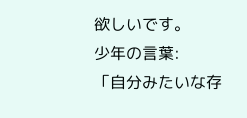欲しいです。
少年の言葉:
「自分みたいな存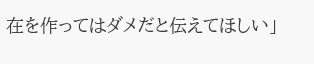在を作ってはダメだと伝えてほしい」